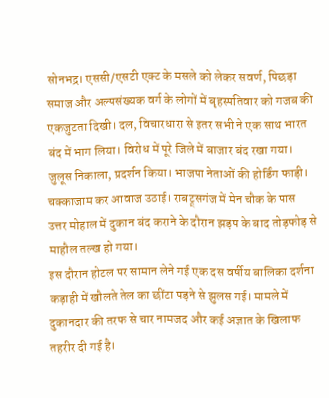सोनभद्र। एससी/एसटी एक्ट के मसले को लेकर सवर्ण, पिछड़ा समाज और अल्पसंख्यक वर्ग के लोगों में बृहस्पतिवार को गजब की एकजुटता दिखी। दल, विचारधारा से इतर सभी ने एक साथ भारत बंद में भाग लिया। विरोध में पूरे जिले में बाजार बंद रखा गया। जुलूस निकाला, प्रदर्शन किया। भाजपा नेताओं की होर्डिंग फाड़ी। चक्काजाम कर आवाज उठाई। राबट्र्सगंज में मेन चौक के पास उत्तर मोहाल में दुकान बंद कराने के दौरान झड़प के बाद तोड़फोड़ से माहौल तल्ख हो गया।
इस दौरान होटल पर सामान लेने गई एक दस वर्षीय बालिका दर्शना कड़ाही में खौलते तेल का छींटा पड़ने से झुलस गई। मामले में दुकानदार की तरफ से चार नामजद और कई अज्ञात के खिलाफ तहरीर दी गई है।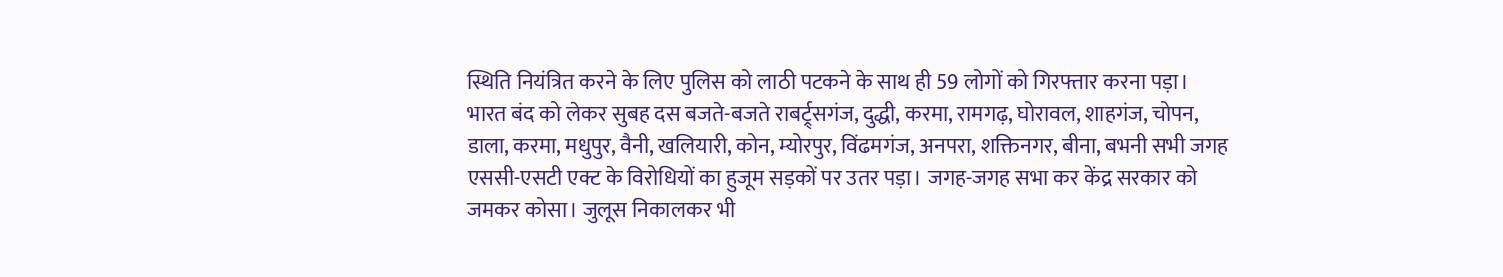स्थिति नियंत्रित करने के लिए पुलिस को लाठी पटकने के साथ ही 59 लोगों को गिरफ्तार करना पड़ा।
भारत बंद को लेकर सुबह दस बजते-बजते राबर्ट्र्सगंज, दुद्धी, करमा, रामगढ़, घोरावल, शाहगंज, चोपन, डाला, करमा, मधुपुर, वैनी, खलियारी, कोन, म्योरपुर, विंढमगंज, अनपरा, शक्तिनगर, बीना, बभनी सभी जगह एससी-एसटी एक्ट के विरोधियों का हुजूम सड़कों पर उतर पड़ा। जगह-जगह सभा कर केंद्र सरकार को जमकर कोसा। जुलूस निकालकर भी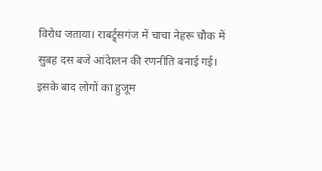विरोध जताया। राबर्ट्र्सगंज में चाचा नेहरू चौक में सुबह दस बजे आंदेालन की रणनीति बनाई गई।
इसके बाद लोगों का हुजूम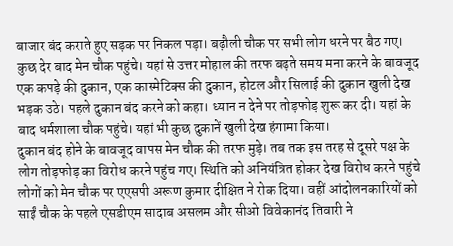बाजार बंद कराते हुए सड़क पर निकल पड़ा। बढ़ौली चौक पर सभी लोग धरने पर बैठ गए। कुछ देर बाद मेन चौक पहुंचे। यहां से उत्तर मोहाल की तरफ बढ़ते समय मना करने के बावजूद एक कपड़े की दुकान, एक कास्मेटिक्स की दुकान, होटल और सिलाई की दुकान खुली देख भड़क उठे। पहले दुकान बंद करने को कहा। ध्यान न देने पर तोड़फोड़ शुरू कर दी। यहां के बाद धर्मशाला चौक पहुंचे। यहां भी कुछ दुकानें खुली देख हंगामा किया।
दुकान बंद होने के बावजूद वापस मेन चौक की तरफ मुड़े। तब तक इस तरह से दूसरे पक्ष के लोग तोड़फोड़ का विरोध करने पहुंच गए। स्थिति को अनियंत्रित होकर देख विरोध करने पहुंचे लोगों को मेन चौक पर एएसपी अरूण कुमार दीक्षित ने रोक दिया। वहीं आंदोलनकारियों को साईं चौक के पहले एसडीएम सादाब असलम और सीओ विवेकानंद तिवारी ने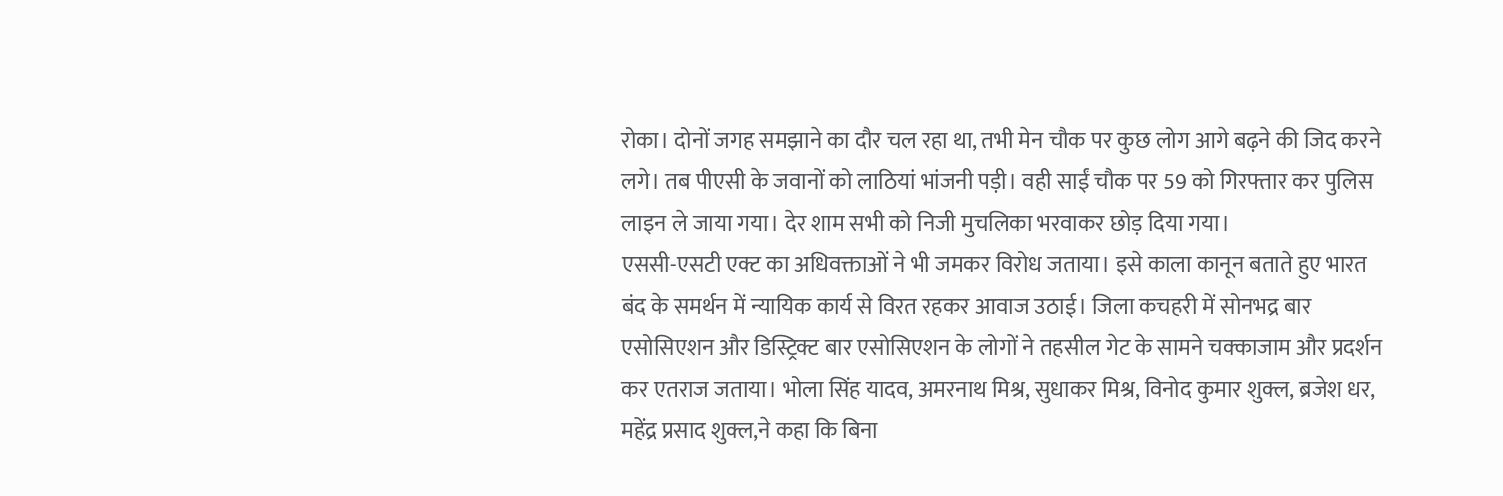रोका। दोनों जगह समझाने का दौर चल रहा था, तभी मेन चौक पर कुछ लोग आगे बढ़ने की जिद करने लगे। तब पीएसी के जवानों को लाठियां भांजनी पड़ी। वही साईं चौक पर 59 को गिरफ्तार कर पुलिस लाइन ले जाया गया। देर शाम सभी को निजी मुचलिका भरवाकर छोड़ दिया गया।
एससी-एसटी एक्ट का अधिवक्ताओं ने भी जमकर विरोध जताया। इसे काला कानून बताते हुए भारत बंद के समर्थन में न्यायिक कार्य से विरत रहकर आवाज उठाई। जिला कचहरी में सोनभद्र बार एसोसिएशन और डिस्ट्रिक्ट बार एसोसिएशन के लोगों ने तहसील गेट के सामने चक्काजाम और प्रदर्शन कर एतराज जताया। भोला सिंह यादव, अमरनाथ मिश्र, सुधाकर मिश्र, विनोद कुमार शुक्ल, ब्रजेश धर, महेंद्र प्रसाद शुक्ल,ने कहा कि बिना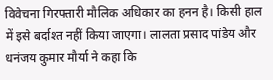विवेचना गिरफ्तारी मौलिक अधिकार का हनन है। किसी हाल में इसे बर्दाश्त नहीं किया जाएगा। लालता प्रसाद पांडेय और धनंजय कुमार मौर्या ने कहा कि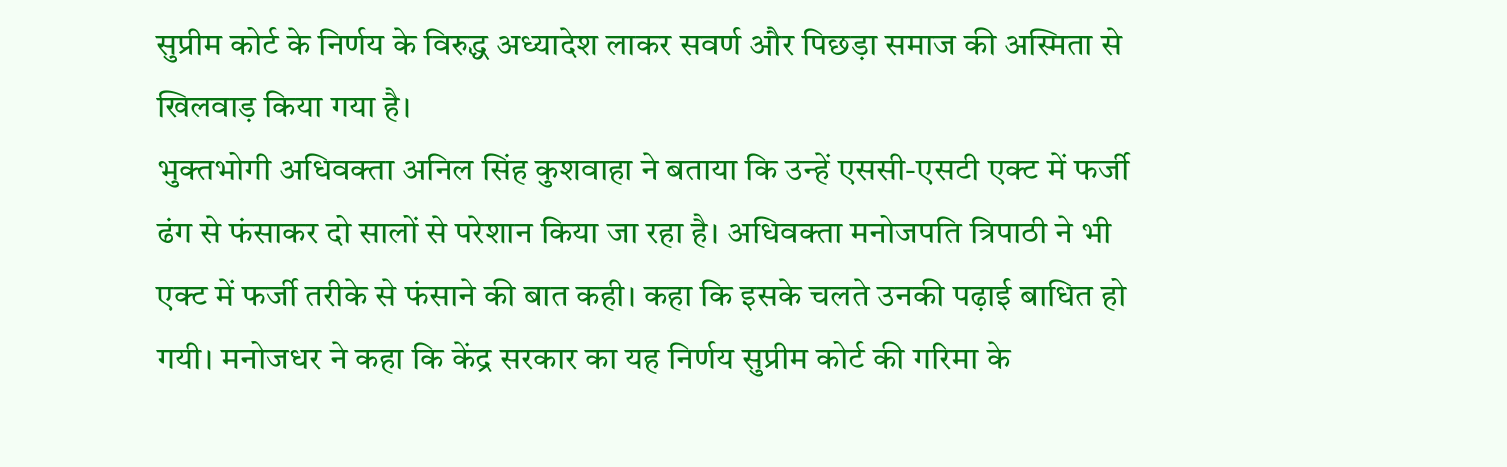सुप्रीम कोर्ट के निर्णय के विरुद्ध अध्यादेश लाकर सवर्ण और पिछड़ा समाज की अस्मिता से खिलवाड़ किया गया है।
भुक्तभोगी अधिवक्ता अनिल सिंह कुशवाहा ने बताया कि उन्हें एससी-एसटी एक्ट में फर्जी ढंग से फंसाकर दो सालों से परेशान किया जा रहा है। अधिवक्ता मनोजपति त्रिपाठी ने भी एक्ट में फर्जी तरीके से फंसाने की बात कही। कहा कि इसके चलते उनकी पढ़ाई बाधित हो गयी। मनोजधर ने कहा कि केंद्र सरकार का यह निर्णय सुप्रीम कोर्ट की गरिमा के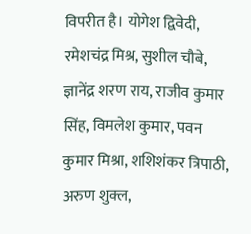विपरीत है। योगेश द्विवेदी, रमेशचंद्र मिश्र, सुशील चौबे, ज्ञानेंद्र शरण राय, राजीव कुमार सिंह, विमलेश कुमार, पवन कुमार मिश्रा, शशिशंकर त्रिपाठी, अरुण शुक्ल,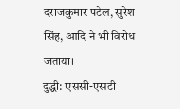दराजकुमार पटेल, सुरेश सिंह, आदि ने भी विरोध जताया।
दुद्धी: एससी-एसटी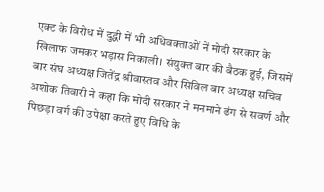एक्ट के विरोध में दुद्धी में भी अधिवक्ताओं नें मोदी सरकार के खिलाफ जमकर भड़ास निकाली। संयुक्त बार की बैठक हुई, जिसमें बार संघ अध्यक्ष जितेंद्र श्रीवास्तव और सिविल बार अध्यक्ष सचिव अशोक तिवारी ने कहा कि मोदी सरकार ने मनमाने ढंग से सवर्ण और पिछड़ा वर्ग की उपेक्षा करते हुए विधि के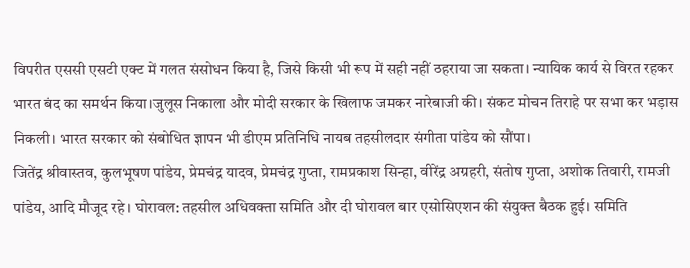विपरीत एससी एसटी एक्ट में गलत संसोधन किया है, जिसे किसी भी रूप में सही नहीं ठहराया जा सकता। न्यायिक कार्य से विरत रहकर भारत बंद का समर्थन किया।जुलूस निकाला और मोदी सरकार के खिलाफ जमकर नारेबाजी की। संकट मोचन तिराहे पर सभा कर भड़ास निकली। भारत सरकार को संबोधित ज्ञापन भी डीएम प्रतिनिधि नायब तहसीलदार संगीता पांडेय को सौंपा।
जितेंद्र श्रीवास्तव, कुलभूषण पांडेय, प्रेमचंद्र यादव, प्रेमचंद्र गुप्ता, रामप्रकाश सिन्हा, वीरेंद्र अग्रहरी, संतोष गुप्ता, अशोक तिवारी, रामजी पांडेय, आदि मौजूद रहे। घोरावल: तहसील अधिवक्ता समिति और दी घोरावल बार एसोसिएशन की संयुक्त बैठक हुई। समिति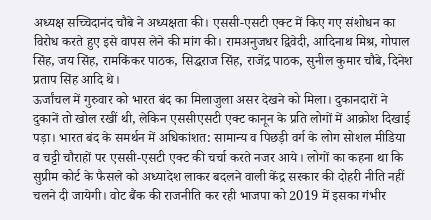अध्यक्ष सच्चिदानंद चौबे ने अध्यक्षता की। एससी-एसटी एक्ट में किए गए संशोधन का विरोध करते हुए इसे वापस लेने की मांग की। रामअनुजधर द्विवेदी, आदिनाथ मिश्र, गोपाल सिंह, जय सिंह, रामकिंकर पाठक, सिद्धराज सिंह, राजेंद्र पाठक, सुनील कुमार चौबे, दिनेश प्रताप सिंह आदि थे।
ऊर्जांचल में गुरुवार को भारत बंद का मिलाजुला असर देखने को मिला। दुकानदारों ने दुकानें तो खोल रखीं थी, लेकिन एससीएसटी एक्ट कानून के प्रति लोगों में आक्रोश दिखाई पड़ा। भारत बंद के समर्थन में अधिकांशत: सामान्य व पिछड़ी वर्ग के लोग सोशल मीडिया व चट्टी चौराहों पर एससी-एसटी एक्ट की चर्चा करते नजर आये। लोगों का कहना था कि सुप्रीम कोर्ट के फैसले को अध्यादेश लाकर बदलने वाली केंद्र सरकार की दोहरी नीति नहीं चलने दी जायेगी। वोट बैंक की राजनीति कर रही भाजपा को 2019 में इसका गंभीर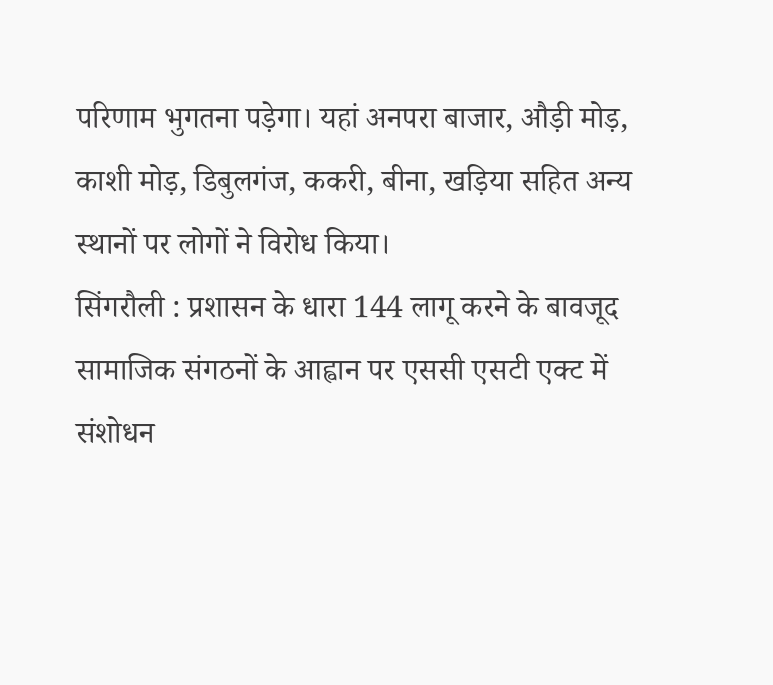परिणाम भुगतना पड़ेगा। यहां अनपरा बाजार, औड़ी मोड़, काशी मोड़, डिबुलगंज, ककरी, बीना, खड़िया सहित अन्य स्थानों पर लोगों ने विरोध किया।
सिंगरौली : प्रशासन के धारा 144 लागू करने के बावजूद सामाजिक संगठनों के आह्वान पर एससी एसटी एक्ट में संशोधन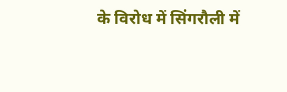के विरोध में सिंगरौली में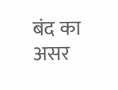बंद का असर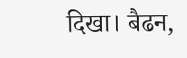दिखा। बैढन,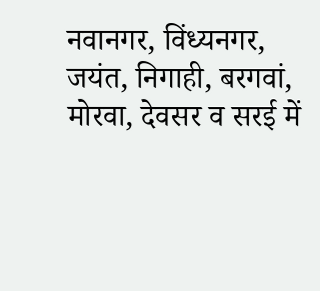नवानगर, विंध्यनगर, जयंत, निगाही, बरगवां, मोरवा, देवसर व सरई में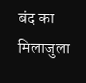बंद का मिलाजुला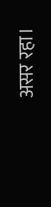असर रहा।